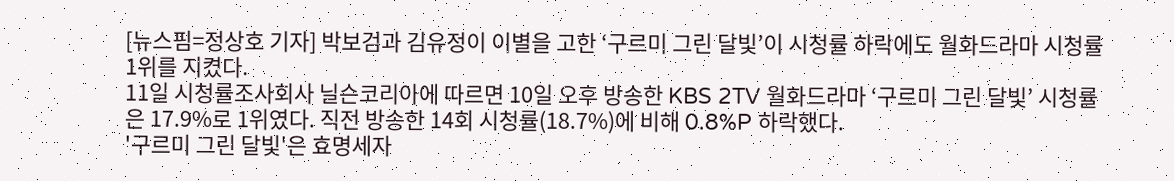[뉴스핌=정상호 기자] 박보검과 김유정이 이별을 고한 ‘구르미 그린 달빛’이 시청률 하락에도 월화드라마 시청률 1위를 지켰다.
11일 시청률조사회사 닐슨코리아에 따르면 10일 오후 방송한 KBS 2TV 월화드라마 ‘구르미 그린 달빛’ 시청률은 17.9%로 1위였다. 직전 방송한 14회 시청률(18.7%)에 비해 0.8%P 하락했다.
'구르미 그린 달빛'은 효명세자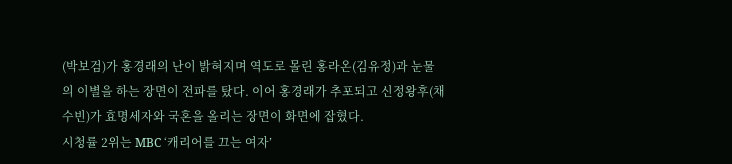(박보검)가 홍경래의 난이 밝혀지며 역도로 몰린 홍라온(김유정)과 눈물의 이별을 하는 장면이 전파를 탔다. 이어 홍경래가 추포되고 신정왕후(채수빈)가 효명세자와 국혼을 올리는 장면이 화면에 잡혔다.
시청률 2위는 MBC ‘캐리어를 끄는 여자’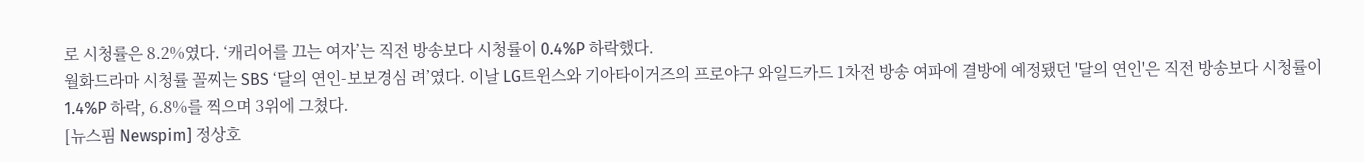로 시청률은 8.2%였다. ‘캐리어를 끄는 여자’는 직전 방송보다 시청률이 0.4%P 하락했다.
월화드라마 시청률 꼴찌는 SBS ‘달의 연인-보보경심 려’였다. 이날 LG트윈스와 기아타이거즈의 프로야구 와일드카드 1차전 방송 여파에 결방에 예정됐던 '달의 연인'은 직전 방송보다 시청률이 1.4%P 하락, 6.8%를 찍으며 3위에 그쳤다.
[뉴스핌 Newspim] 정상호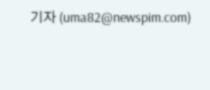기자 (uma82@newspim.com)